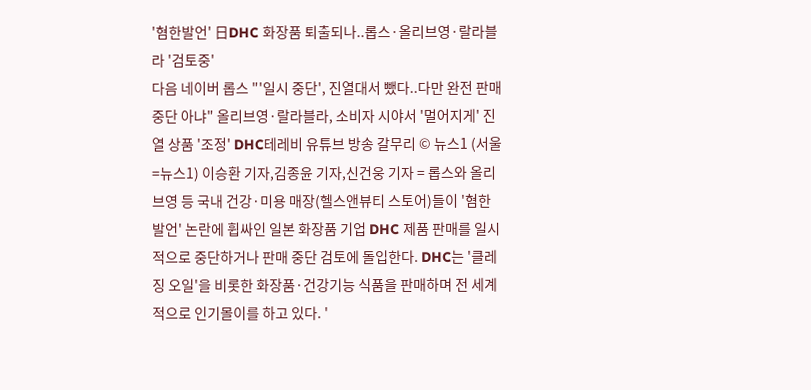'혐한발언' 日DHC 화장품 퇴출되나..롭스·올리브영·랄라블라 '검토중'
다음 네이버 롭스 "'일시 중단', 진열대서 뺐다..다만 완전 판매 중단 아냐" 올리브영·랄라블라, 소비자 시야서 '멀어지게' 진열 상품 '조정' DHC테레비 유튜브 방송 갈무리 © 뉴스1 (서울=뉴스1) 이승환 기자,김종윤 기자,신건웅 기자 = 롭스와 올리브영 등 국내 건강·미용 매장(헬스앤뷰티 스토어)들이 '혐한 발언' 논란에 휩싸인 일본 화장품 기업 DHC 제품 판매를 일시적으로 중단하거나 판매 중단 검토에 돌입한다. DHC는 '클레징 오일'을 비롯한 화장품·건강기능 식품을 판매하며 전 세계적으로 인기몰이를 하고 있다. '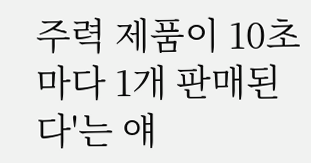주력 제품이 10초마다 1개 판매된다'는 얘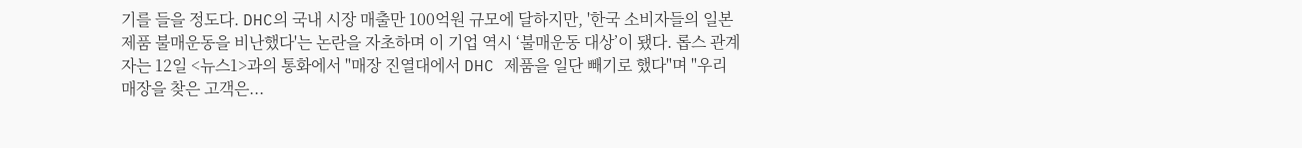기를 들을 정도다. DHC의 국내 시장 매출만 100억원 규모에 달하지만, '한국 소비자들의 일본 제품 불매운동을 비난했다'는 논란을 자초하며 이 기업 역시 ‘불매운동 대상’이 됐다. 롭스 관계자는 12일 <뉴스1>과의 통화에서 "매장 진열대에서 DHC 제품을 일단 빼기로 했다"며 "우리 매장을 찾은 고객은...